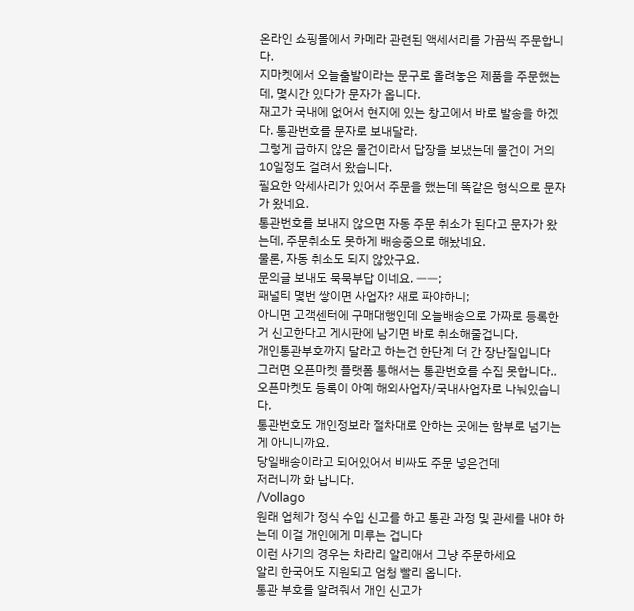온라인 쇼핑몰에서 카메라 관련된 액세서리를 가끔씩 주문합니다.
지마켓에서 오늘출발이라는 문구로 올려놓은 제품을 주문했는데, 몇시간 있다가 문자가 옵니다.
재고가 국내에 없어서 현지에 있는 창고에서 바로 발송을 하겠다. 통관번호를 문자로 보내달라.
그렇게 급하지 않은 물건이라서 답장을 보냈는데 물건이 거의 10일정도 걸려서 왔습니다.
필요한 악세사리가 있어서 주문을 했는데 똑같은 형식으로 문자가 왔네요.
통관번호를 보내지 않으면 자동 주문 취소가 된다고 문자가 왔는데, 주문취소도 못하게 배송중으로 해놨네요.
물론, 자동 취소도 되지 않았구요.
문의글 보내도 묵묵부답 이네요. ㅡㅡ;
패널티 몇번 쌓이면 사업자? 새로 파야하니;
아니면 고객센터에 구매대행인데 오늘배송으로 가짜로 등록한거 신고한다고 게시판에 남기면 바로 취소해줄겁니다.
개인통관부호까지 달라고 하는건 한단계 더 간 장난질입니다
그러면 오픈마켓 플랫폼 통해서는 통관번호를 수집 못합니다..
오픈마켓도 등록이 아예 해외사업자/국내사업자로 나눠있습니다.
통관번호도 개인정보라 절차대로 안하는 곳에는 함부로 넘기는게 아니니까요.
당일배송이라고 되어있어서 비싸도 주문 넣은건데
저러니까 화 납니다.
/Vollago
원래 업체가 정식 수입 신고를 하고 통관 과정 및 관세를 내야 하는데 이걸 개인에게 미루는 겁니다
이런 사기의 경우는 차라리 알리애서 그냥 주문하세요
알리 한국어도 지원되고 엄청 빨리 옵니다.
통관 부호를 알려줘서 개인 신고가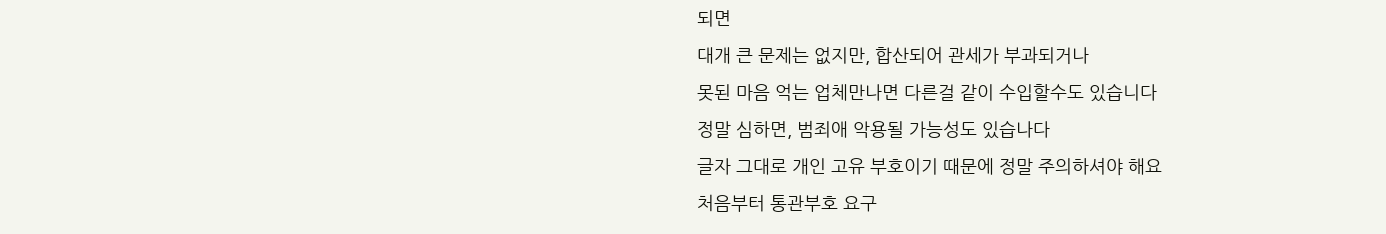되면
대개 큰 문제는 없지만, 합산되어 관세가 부과되거나
못된 마음 억는 업체만나면 다른걸 같이 수입할수도 있습니다
정말 심하면, 범죄애 악용될 가능성도 있습나다
글자 그대로 개인 고유 부호이기 때문에 정말 주의하셔야 해요
처음부터 통관부호 요구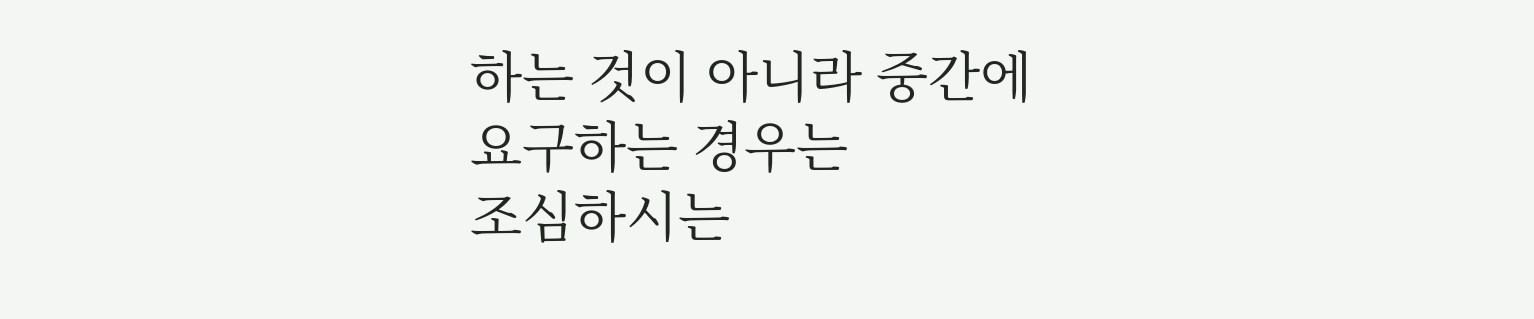하는 것이 아니라 중간에 요구하는 경우는
조심하시는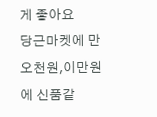게 좋아요
당근마켓에 만오천원,이만원에 신품같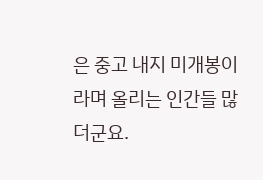은 중고 내지 미개봉이라며 올리는 인간들 많더군요.